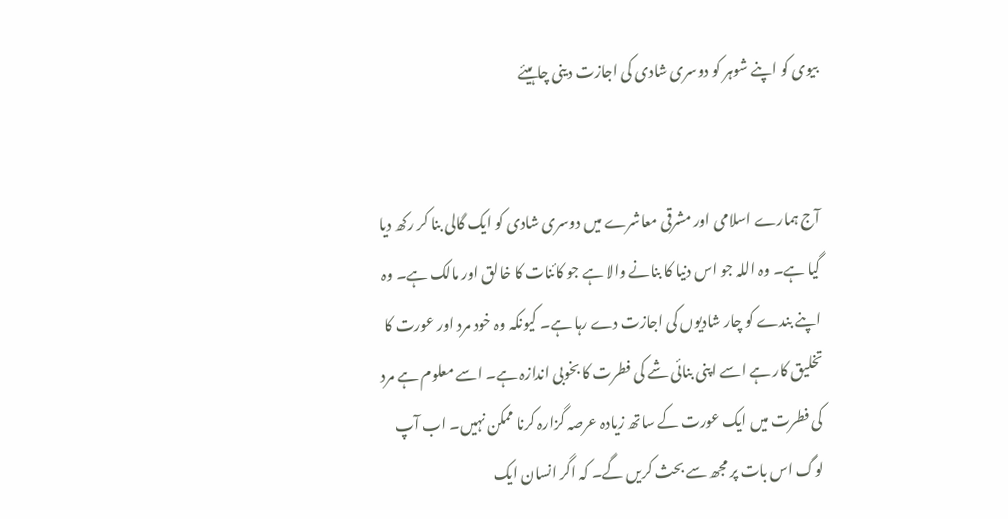بیوی کو اپنے شوہر کو دوسری شادی کی اجازت دینی چاہیئے


آج ہمارے اسلامی اور مشرقی معاشرے میں دوسری شادی کو ایک گالی بنا کر رکھ دیا گیا ہے۔ وہ اللہ جو اس دنیا کا بنانے والا ہے جو کائنات کا خالق اور مالک ہے۔ وہ اپنے بندے کو چار شادیوں کی اجازت دے رہا ہے۔ کیونکہ وہ خود مرد اور عورت کا تخلیق کار ہے اسے اپنی بنائی شے کی فطرت کا بخوبی اندازہ ہے۔ اسے معلوم ہے مرد کی فطرت میں ایک عورت کے ساتھ زیادہ عرصہ گزارہ کرنا ممکن نہیں۔ اب آپ لوگ اس بات پر مجھ سے بحث کریں گے۔ کہ اگر انسان ایک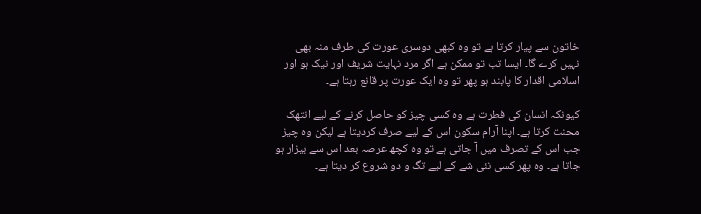خاتون سے پیار کرتا ہے تو وہ کبھی دوسری عورت کی طرف منہ بھی نہیں کرے گا۔ ایسا تب تو ممکن ہے اگر مرد نہایت شریف اور نیک ہو اور اسلامی اقدار کا پابند ہو پھر تو وہ ایک عورت پر قانع رہتا ہے۔

کیونکہ انسان کی فطرت ہے وہ کسی چیز کو حاصل کرنے کے لیے انتھک محنت کرتا ہے۔ اپنا آرام سکون اس کے لیے صرف کردیتا ہے لیکن وہ چیز جب اس کے تصرف میں آ جاتی ہے تو وہ کچھ عرصہ بعد اس سے بیزار ہو جاتا ہے۔ وہ پھر کسی نئی شے کے لیے تگ و دو شروع کر دیتا ہے۔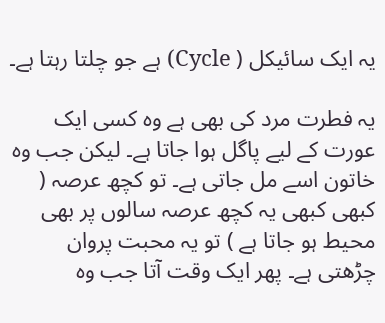یہ ایک سائیکل ( Cycle) ہے جو چلتا رہتا ہے۔

یہ فطرت مرد کی بھی ہے وہ کسی ایک عورت کے لیے پاگل ہوا جاتا ہے۔ لیکن جب وہ خاتون اسے مل جاتی ہے۔ تو کچھ عرصہ ( کبھی کبھی یہ کچھ عرصہ سالوں پر بھی محیط ہو جاتا ہے ) تو یہ محبت پروان چڑھتی ہے۔ پھر ایک وقت آتا جب وہ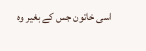اسی خاتون جس کے بغیر وہ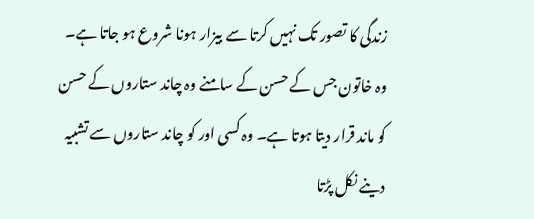زندگی کا تصور تک نہیں کرتا سے بیزار ہونا شروع ہو جاتا ہے۔ وہ خاتون جس کے حسن کے سامنے وہ چاند ستاروں کے حسن کو ماند قرار دیتا ہوتا ہے۔ وہ کسی اور کو چاند ستاروں سے تشبیہ دینے نکل پڑتا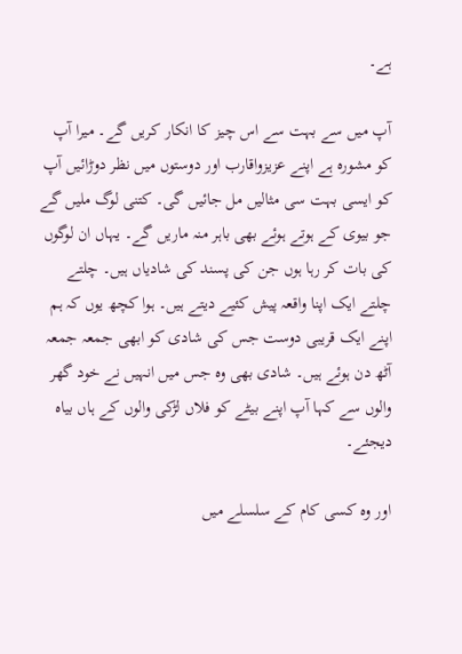ہے۔

آپ میں سے بہت سے اس چیز کا انکار کریں گے۔ میرا آپ کو مشورہ ہے اپنے عزیزواقارب اور دوستوں میں نظر دوڑائیں آپ کو ایسی بہت سی مثالیں مل جائیں گی۔ کتنی لوگ ملیں گے جو بیوی کے ہوتے ہوئے بھی باہر منہ ماریں گے۔ یہاں ان لوگوں کی بات کر رہا ہوں جن کی پسند کی شادیاں ہیں۔ چلتے چلتے ایک اپنا واقعہ پیش کئیے دیتے ہیں۔ ہوا کچھ یوں کہ ہم اپنے ایک قریبی دوست جس کی شادی کو ابھی جمعہ جمعہ آٹھ دن ہوئے ہیں۔ شادی بھی وہ جس میں انہیں نے خود گھر والوں سے کہا آپ اپنے بیٹے کو فلاں لڑکی والوں کے ہاں بیاہ دیجئے۔

اور وہ کسی کام کے سلسلے میں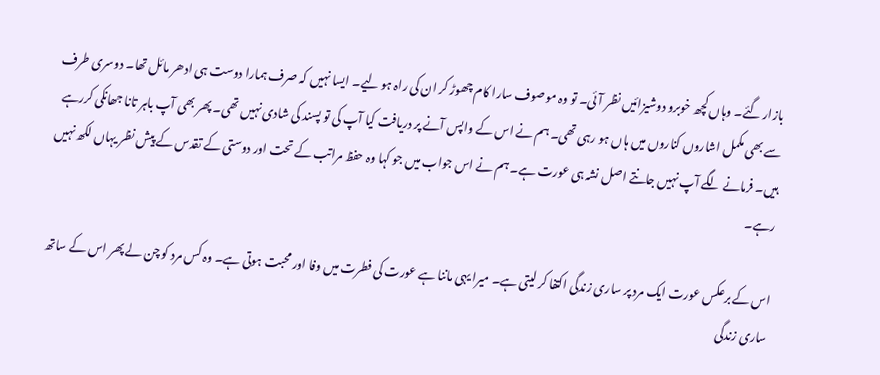بازار گئے۔ وہاں کچھ خوبرو دوشیزائیں نظر آئی۔ تو وہ موصوف سارا کام چھوڑ کر ان کی راہ ہو لیے۔ ایسا نہیں کہ صرف ہمارا دوست ہی ادھر مائل تھا۔ دوسری طرف سے بھی مکمل اشاروں کناروں میں ہاں ہو رہی تھی۔ ہم نے اس کے واپس آنے پر دریافت کیا آپ کی تو پسند کی شادی نہیں تھی۔ پھر بھی آپ باہر تانا جھانکی کررہے ہیں۔ فرمانے لگے آپ نہیں جانتے اصل نشہ ہی عورت ہے۔ ہم نے اس جواب میں جو کہا وہ حفظ مراتب کے تحت اور دوستی کے تقدس کے پیش نظر یہاں لکھ نہیں رہے۔

اس کے برعکس عورت ایک مرد پر ساری زندگی اکتفا کر لیتی ہے۔ میرا یہی ماننا ہے عورت کی فطرت میں وفا اور محبت ہوتی ہے۔ وہ کس مرد کو چن لے پھر اس کے ساتھ ساری زندگی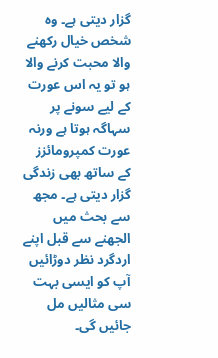گزار دیتی ہے۔ وہ شخص خیال رکھنے والا محبت کرنے والا ہو تو یہ اس عورت کے لیے سونے پر سہاگہ ہوتا ہے ورنہ عورت کمپرومائزز کے ساتھ بھی زندگی گزار دیتی ہے۔ مجھ سے بحث میں الجھنے سے قبل اپنے اردگرد نظر دوڑائیں آپ کو ایسی بہت سی مثالیں مل جائیں گی۔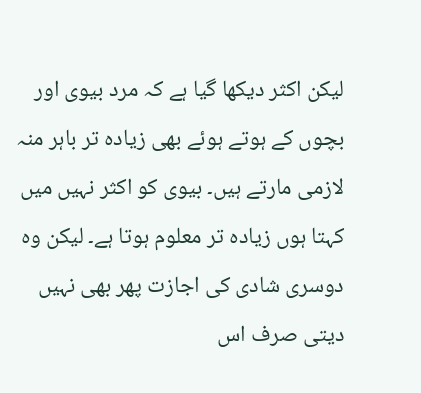لیکن اکثر دیکھا گیا ہے کہ مرد بیوی اور بچوں کے ہوتے ہوئے بھی زیادہ تر باہر منہ لازمی مارتے ہیں۔ بیوی کو اکثر نہیں میں کہتا ہوں زیادہ تر معلوم ہوتا ہے۔ لیکن وہ دوسری شادی کی اجازت پھر بھی نہیں دیتی صرف اس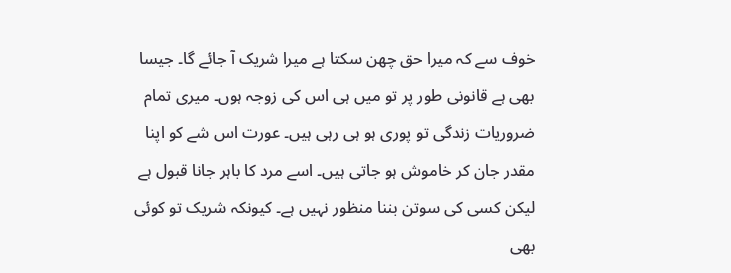خوف سے کہ میرا حق چھن سکتا ہے میرا شریک آ جائے گا۔ جیسا بھی ہے قانونی طور پر تو میں ہی اس کی زوجہ ہوں۔ میری تمام ضروریات زندگی تو پوری ہو ہی رہی ہیں۔ عورت اس شے کو اپنا مقدر جان کر خاموش ہو جاتی ہیں۔ اسے مرد کا باہر جانا قبول ہے لیکن کسی کی سوتن بننا منظور نہیں ہے۔ کیونکہ شریک تو کوئی بھی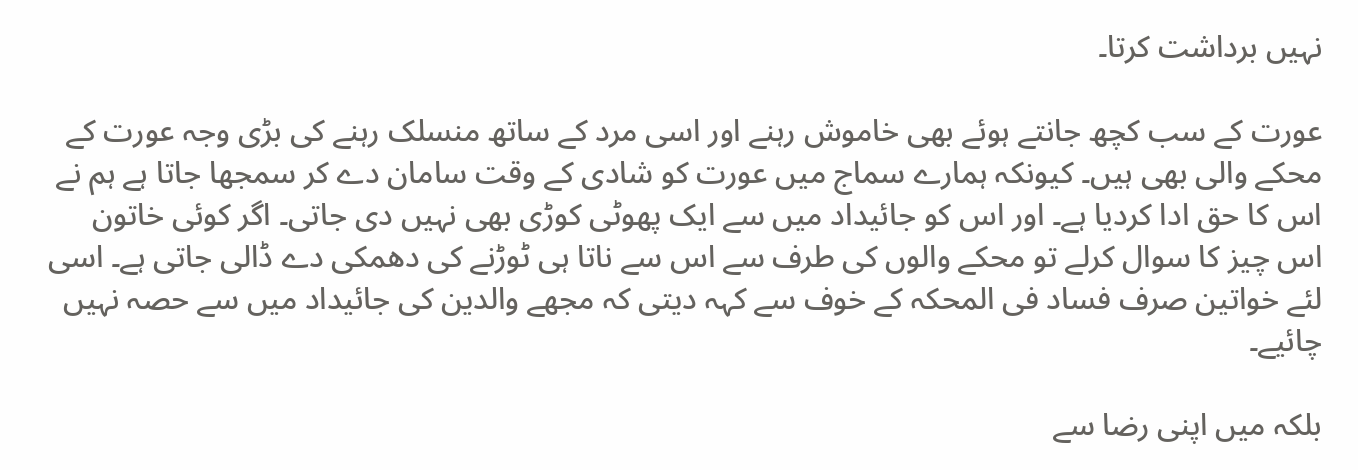نہیں برداشت کرتا۔

عورت کے سب کچھ جانتے ہوئے بھی خاموش رہنے اور اسی مرد کے ساتھ منسلک رہنے کی بڑی وجہ عورت کے محکے والی بھی ہیں۔ کیونکہ ہمارے سماج میں عورت کو شادی کے وقت سامان دے کر سمجھا جاتا ہے ہم نے اس کا حق ادا کردیا ہے۔ اور اس کو جائیداد میں سے ایک پھوٹی کوڑی بھی نہیں دی جاتی۔ اگر کوئی خاتون اس چیز کا سوال کرلے تو محکے والوں کی طرف سے اس سے ناتا ہی ٹوڑنے کی دھمکی دے ڈالی جاتی ہے۔ اسی لئے خواتین صرف فساد فی المحکہ کے خوف سے کہہ دیتی کہ مجھے والدین کی جائیداد میں سے حصہ نہیں چائیے۔

بلکہ میں اپنی رضا سے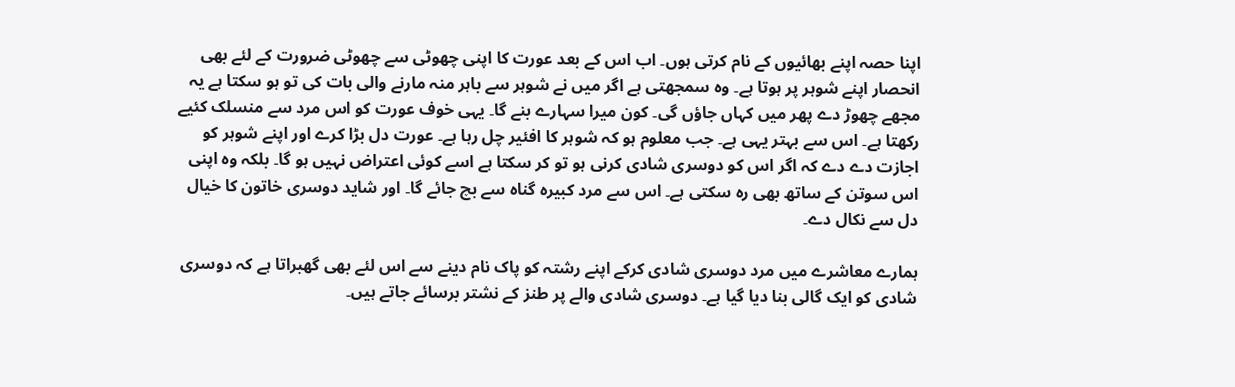اپنا حصہ اپنے بھائیوں کے نام کرتی ہوں۔ اب اس کے بعد عورت کا اپنی چھوٹی سے چھوٹی ضرورت کے لئے بھی انحصار اپنے شوہر پر ہوتا ہے۔ وہ سمجھتی ہے اگر میں نے شوہر سے باہر منہ مارنے والی بات کی تو ہو سکتا ہے یہ مجھے چھوڑ دے پھر میں کہاں جاؤں گی۔ کون میرا سہارے بنے گا۔ یہی خوف عورت کو اس مرد سے منسلک کئیے رکھتا ہے۔ اس سے بہتر یہی ہے۔ جب معلوم ہو کہ شوہر کا افئیر چل رہا ہے۔ عورت دل بڑا کرے اور اپنے شوہر کو اجازت دے دے کہ اگر اس کو دوسری شادی کرنی ہو تو کر سکتا ہے اسے کوئی اعتراض نہیں ہو گا۔ بلکہ وہ اپنی اس سوتن کے ساتھ بھی رہ سکتی ہے۔ اس سے مرد کبیرہ گناہ سے بچ جائے گا۔ اور شاید دوسری خاتون کا خیال دل سے نکال دے۔

ہمارے معاشرے میں مرد دوسری شادی کرکے اپنے رشتہ کو پاک نام دینے سے اس لئے بھی گھبراتا ہے کہ دوسری شادی کو ایک گالی بنا دیا گیا ہے۔ دوسری شادی والے پر طنز کے نشتر برسائے جاتے ہیں۔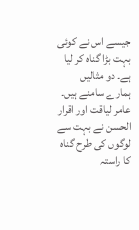جیسے اس نے کوئی بہت بڑا گناہ کر لیا ہے۔ دو مثالیں ہمارے سامنے ہیں۔ عامر لیاقت اور اقرار الحسن نے بہت سے لوگوں کی طرح گناہ کا راستہ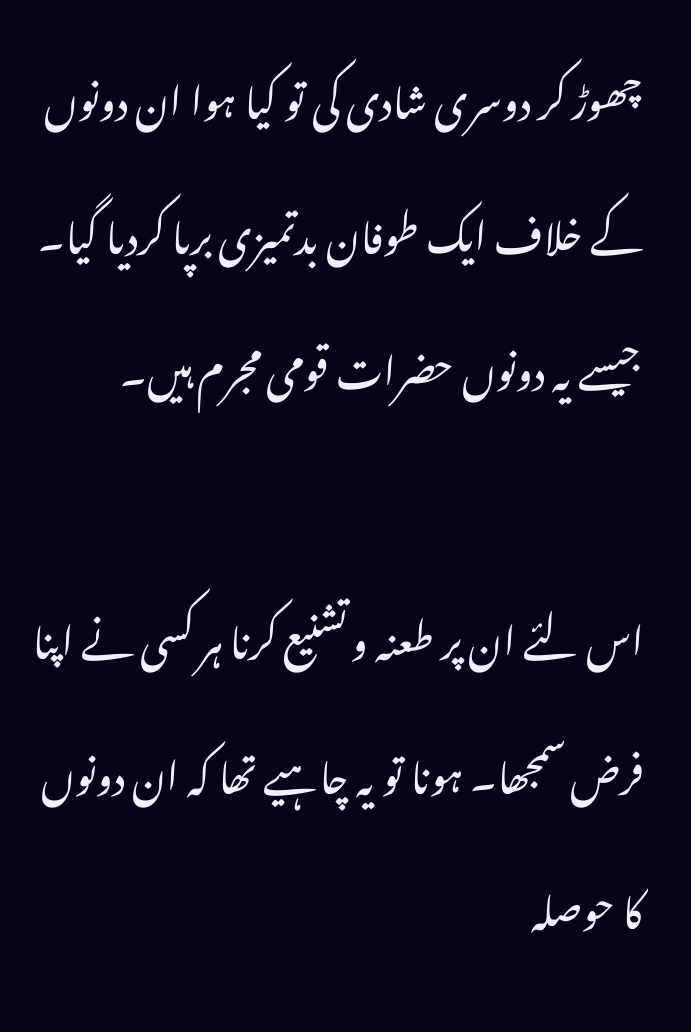چھوڑ کر دوسری شادی کی تو کیا ہوا ان دونوں کے خلاف ایک طوفان بدتمیزی برپا کردیا گیا۔ جیسے یہ دونوں حضرات قومی مجرم ہیں۔

اس لئے ان پر طعنہ و تشنیع کرنا ہر کسی نے اپنا فرض سمجھا۔ ہونا تو یہ چاہیے تھا کہ ان دونوں کا حوصلہ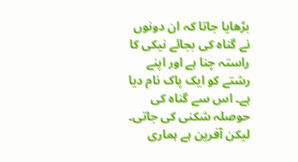بڑھایا جاتا کہ ان دونوں نے گناہ کی بجائے نیکی کا راستہ چنا ہے اور اپنے رشتے کو ایک پاک نام دیا ہے۔ اس سے گناہ کی حوصلہ شکنی کی جاتی۔ لیکن آفرین ہے ہماری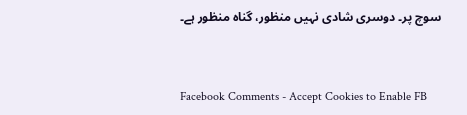سوچ پر۔ دوسری شادی نہیں منظور، گناہ منظور ہے۔


Facebook Comments - Accept Cookies to Enable FB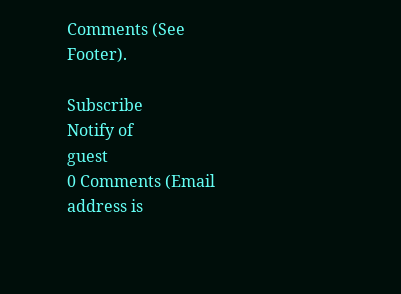Comments (See Footer).

Subscribe
Notify of
guest
0 Comments (Email address is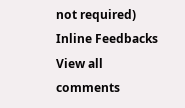not required)
Inline Feedbacks
View all comments